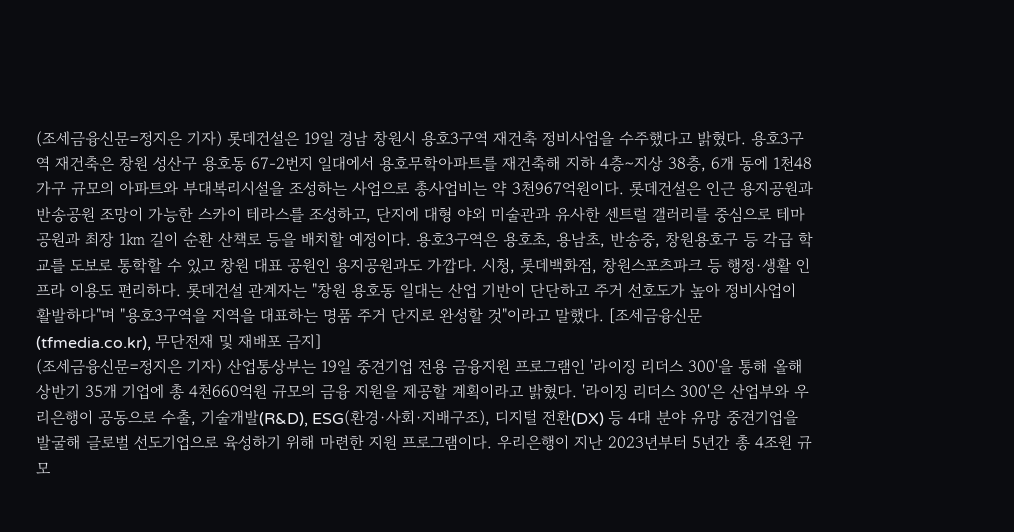(조세금융신문=정지은 기자) 롯데건설은 19일 경남 창원시 용호3구역 재건축 정비사업을 수주했다고 밝혔다. 용호3구역 재건축은 창원 성산구 용호동 67-2번지 일대에서 용호무학아파트를 재건축해 지하 4층∼지상 38층, 6개 동에 1천48가구 규모의 아파트와 부대복리시설을 조성하는 사업으로 총사업비는 약 3천967억원이다. 롯데건설은 인근 용지공원과 반송공원 조망이 가능한 스카이 테라스를 조성하고, 단지에 대형 야외 미술관과 유사한 센트럴 갤러리를 중심으로 테마공원과 최장 1㎞ 길이 순환 산책로 등을 배치할 예정이다. 용호3구역은 용호초, 용남초, 반송중, 창원용호구 등 각급 학교를 도보로 통학할 수 있고 창원 대표 공원인 용지공원과도 가깝다. 시청, 롯데백화점, 창원스포츠파크 등 행정·생활 인프라 이용도 편리하다. 롯데건설 관계자는 "창원 용호동 일대는 산업 기반이 단단하고 주거 선호도가 높아 정비사업이 활발하다"며 "용호3구역을 지역을 대표하는 명품 주거 단지로 완성할 것"이라고 말했다. [조세금융신문(tfmedia.co.kr), 무단전재 및 재배포 금지]
(조세금융신문=정지은 기자) 산업통상부는 19일 중견기업 전용 금융지원 프로그램인 '라이징 리더스 300'을 통해 올해 상반기 35개 기업에 총 4천660억원 규모의 금융 지원을 제공할 계획이라고 밝혔다. '라이징 리더스 300'은 산업부와 우리은행이 공동으로 수출, 기술개발(R&D), ESG(환경·사회·지배구조), 디지털 전환(DX) 등 4대 분야 유망 중견기업을 발굴해 글로벌 선도기업으로 육성하기 위해 마련한 지원 프로그램이다. 우리은행이 지난 2023년부터 5년간 총 4조원 규모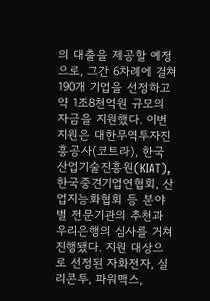의 대출을 제공할 예정으로, 그간 6차례에 걸쳐 190개 기업을 선정하고 약 1조8천억원 규모의 자금을 지원했다. 이번 지원은 대한무역투자진흥공사(코트라), 한국산업기술진흥원(KIAT), 한국중견기업연협회, 산업지능화협회 등 분야별 전문기관의 추천과 우리은행의 심사를 거쳐 진행됐다. 지원 대상으로 선정된 자화전자, 실리콘투, 파워맥스,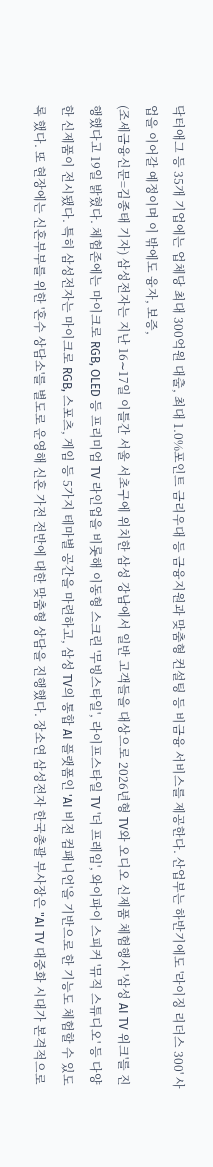닥터애그 등 35개 기업에는 업체당 최대 300억원 대출, 최대 1.0%포인트 금리우대 등 금융지원과 맞춤형 컨설팅 등 비금융 서비스를 제공한다. 산업부는 하반기에도 '라이징 리더스 300' 사업을 이어갈 예정이며 이 밖에도 융자, 보증,
(조세금융신문=김종태 기자) 삼성전자는 지난 16∼17일 이틀간 서울 서초구에 위치한 삼성 강남에서 일반 고객들을 대상으로 2026년형 TV와 오디오 신제품 체험행사 '삼성 AI TV 위크'를 진행했다고 19일 밝혔다. 체험존에는 마이크로 RGB, OLED 등 프리미엄 TV 라인업을 비롯해 이동형 스크린 '무빙스타일', 라이프스타일 TV '더 프레임', 와이파이 스피커 '뮤직 스튜디오' 등 다양한 신제품이 전시됐다. 특히 삼성전자는 마이크로 RGB, 스포츠, 게임 등 5가지 테마별 공간을 마련하고, 삼성 TV의 통합 AI 플랫폼인 'AI 비전 컴패니언'을 기반으로 한 기능도 체험할 수 있도록 했다. 또 현장에는 신혼부부를 위한 '혼수 상담소'를 별도로 운영해 신혼 가전 전반에 대한 맞춤형 상담을 진행했다. 장소연 삼성전자 한국총괄 부사장은 "AI TV 대중화 시대가 본격적으로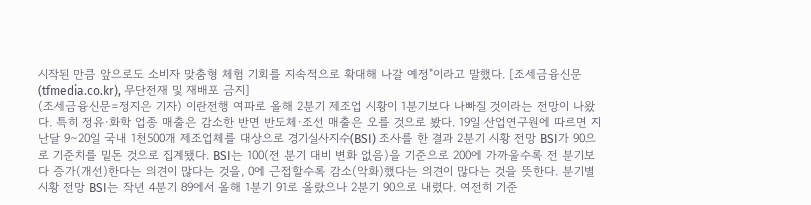시작된 만큼 앞으로도 소비자 맞춤형 체험 기회를 지속적으로 확대해 나갈 예정"이라고 말했다. [조세금융신문(tfmedia.co.kr), 무단전재 및 재배포 금지]
(조세금융신문=정지은 기자) 이란전행 여파로 올해 2분기 제조업 시황이 1분기보다 나빠질 것이라는 전망이 나왔다. 특히 정유·화학 업종 매출은 감소한 반면 반도체·조선 매출은 오를 것으로 봤다. 19일 산업연구원에 따르면 지난달 9∼20일 국내 1천500개 제조업체를 대상으로 경기실사지수(BSI) 조사를 한 결과 2분기 시황 전망 BSI가 90으로 기준치를 밑돈 것으로 집계됐다. BSI는 100(전 분기 대비 변화 없음)을 기준으로 200에 가까울수록 전 분기보다 증가(개선)한다는 의견이 많다는 것을, 0에 근접할수록 감소(악화)했다는 의견이 많다는 것을 뜻한다. 분기별 시황 전망 BSI는 작년 4분기 89에서 올해 1분기 91로 올랐으나 2분기 90으로 내렸다. 여전히 기준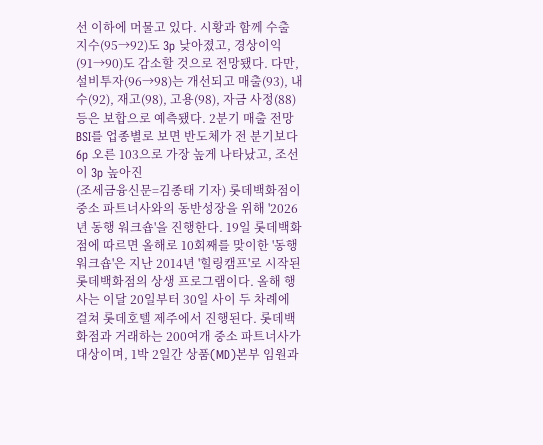선 이하에 머물고 있다. 시황과 함께 수출 지수(95→92)도 3p 낮아졌고, 경상이익(91→90)도 감소할 것으로 전망됐다. 다만, 설비투자(96→98)는 개선되고 매출(93), 내수(92), 재고(98), 고용(98), 자금 사정(88) 등은 보합으로 예측됐다. 2분기 매출 전망 BSI를 업종별로 보면 반도체가 전 분기보다 6p 오른 103으로 가장 높게 나타났고, 조선이 3p 높아진
(조세금융신문=김종태 기자) 롯데백화점이 중소 파트너사와의 동반성장을 위해 '2026년 동행 워크숍'을 진행한다. 19일 롯데백화점에 따르면 올해로 10회째를 맞이한 '동행 워크숍'은 지난 2014년 '힐링캠프'로 시작된 롯데백화점의 상생 프로그램이다. 올해 행사는 이달 20일부터 30일 사이 두 차례에 걸쳐 롯데호텔 제주에서 진행된다. 롯데백화점과 거래하는 200여개 중소 파트너사가 대상이며, 1박 2일간 상품(MD)본부 임원과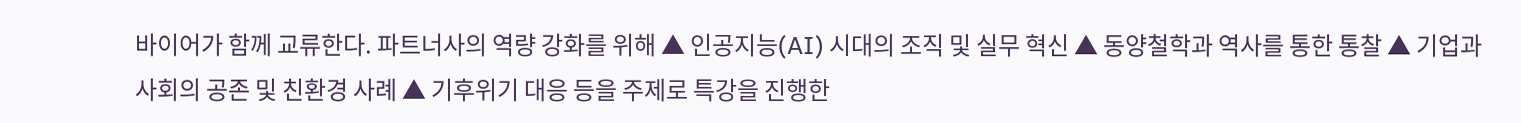바이어가 함께 교류한다. 파트너사의 역량 강화를 위해 ▲ 인공지능(AI) 시대의 조직 및 실무 혁신 ▲ 동양철학과 역사를 통한 통찰 ▲ 기업과 사회의 공존 및 친환경 사례 ▲ 기후위기 대응 등을 주제로 특강을 진행한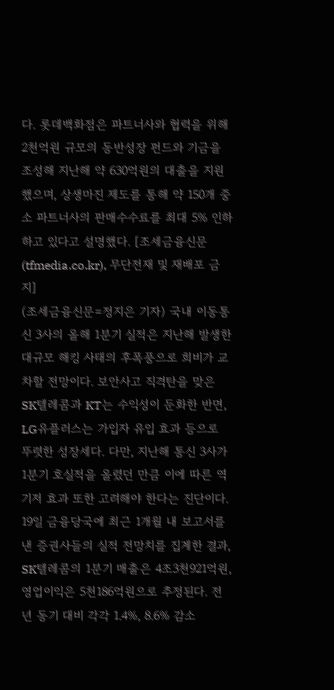다. 롯데백화점은 파트너사와 협력을 위해 2천억원 규모의 동반성장 펀드와 기금을 조성해 지난해 약 630억원의 대출을 지원했으며, 상생마진 제도를 통해 약 150개 중소 파트너사의 판매수수료를 최대 5% 인하하고 있다고 설명했다. [조세금융신문(tfmedia.co.kr), 무단전재 및 재배포 금지]
(조세금융신문=정지은 기자) 국내 이동통신 3사의 올해 1분기 실적은 지난해 발생한 대규모 해킹 사태의 후폭풍으로 희비가 교차할 전망이다. 보안사고 직격탄을 맞은 SK텔레콤과 KT는 수익성이 둔화한 반면, LG유플러스는 가입자 유입 효과 등으로 뚜렷한 성장세다. 다만, 지난해 통신 3사가 1분기 호실적을 올렸던 만큼 이에 따른 역기저 효과 또한 고려해야 한다는 진단이다. 19일 금융당국에 최근 1개월 내 보고서를 낸 증권사들의 실적 전망치를 집계한 결과, SK텔레콤의 1분기 매출은 4조3천921억원, 영업이익은 5천186억원으로 추정된다. 전년 동기 대비 각각 1.4%, 8.6% 감소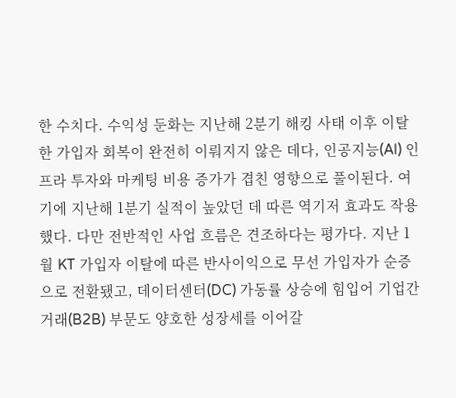한 수치다. 수익성 둔화는 지난해 2분기 해킹 사태 이후 이탈한 가입자 회복이 완전히 이뤄지지 않은 데다, 인공지능(AI) 인프라 투자와 마케팅 비용 증가가 겹친 영향으로 풀이된다. 여기에 지난해 1분기 실적이 높았던 데 따른 역기저 효과도 작용했다. 다만 전반적인 사업 흐름은 견조하다는 평가다. 지난 1월 KT 가입자 이탈에 따른 반사이익으로 무선 가입자가 순증으로 전환됐고, 데이터센터(DC) 가동률 상승에 힘입어 기업간거래(B2B) 부문도 양호한 성장세를 이어갈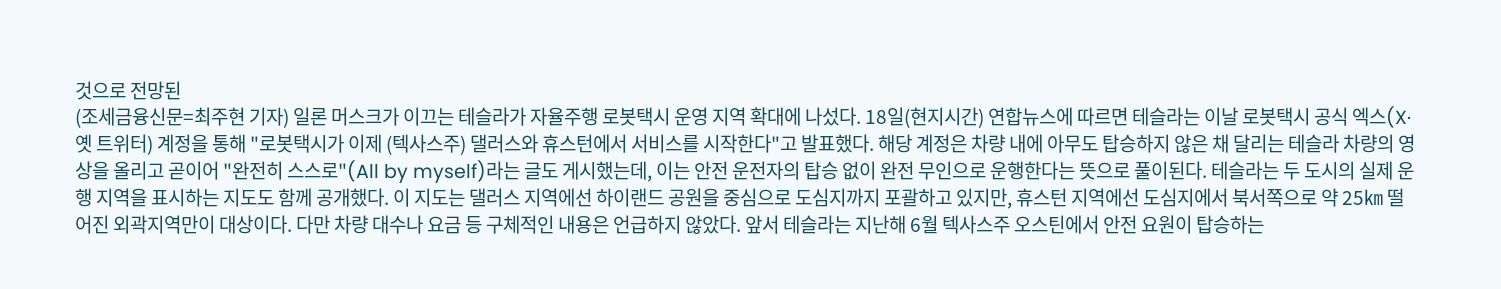것으로 전망된
(조세금융신문=최주현 기자) 일론 머스크가 이끄는 테슬라가 자율주행 로봇택시 운영 지역 확대에 나섰다. 18일(현지시간) 연합뉴스에 따르면 테슬라는 이날 로봇택시 공식 엑스(X·옛 트위터) 계정을 통해 "로봇택시가 이제 (텍사스주) 댈러스와 휴스턴에서 서비스를 시작한다"고 발표했다. 해당 계정은 차량 내에 아무도 탑승하지 않은 채 달리는 테슬라 차량의 영상을 올리고 곧이어 "완전히 스스로"(All by myself)라는 글도 게시했는데, 이는 안전 운전자의 탑승 없이 완전 무인으로 운행한다는 뜻으로 풀이된다. 테슬라는 두 도시의 실제 운행 지역을 표시하는 지도도 함께 공개했다. 이 지도는 댈러스 지역에선 하이랜드 공원을 중심으로 도심지까지 포괄하고 있지만, 휴스턴 지역에선 도심지에서 북서쪽으로 약 25㎞ 떨어진 외곽지역만이 대상이다. 다만 차량 대수나 요금 등 구체적인 내용은 언급하지 않았다. 앞서 테슬라는 지난해 6월 텍사스주 오스틴에서 안전 요원이 탑승하는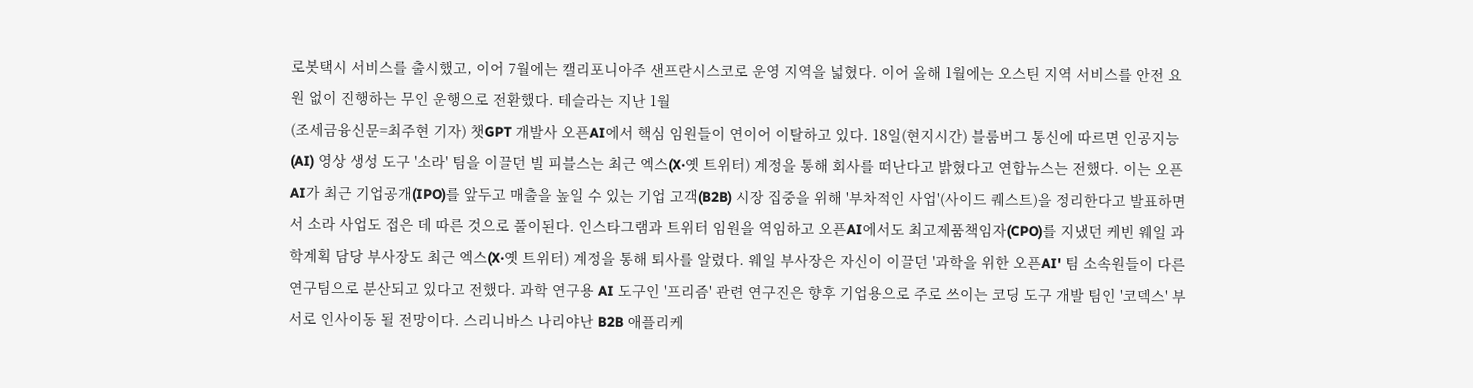로봇택시 서비스를 출시했고, 이어 7월에는 캘리포니아주 샌프란시스코로 운영 지역을 넓혔다. 이어 올해 1월에는 오스틴 지역 서비스를 안전 요원 없이 진행하는 무인 운행으로 전환했다. 테슬라는 지난 1월
(조세금융신문=최주현 기자) 챗GPT 개발사 오픈AI에서 핵심 임원들이 연이어 이탈하고 있다. 18일(현지시간) 블룸버그 통신에 따르면 인공지능(AI) 영상 생성 도구 '소라' 팀을 이끌던 빌 피블스는 최근 엑스(X·옛 트위터) 계정을 통해 회사를 떠난다고 밝혔다고 연합뉴스는 전했다. 이는 오픈AI가 최근 기업공개(IPO)를 앞두고 매출을 높일 수 있는 기업 고객(B2B) 시장 집중을 위해 '부차적인 사업'(사이드 퀘스트)을 정리한다고 발표하면서 소라 사업도 접은 데 따른 것으로 풀이된다. 인스타그램과 트위터 임원을 역임하고 오픈AI에서도 최고제품책임자(CPO)를 지냈던 케빈 웨일 과학계획 담당 부사장도 최근 엑스(X·옛 트위터) 계정을 통해 퇴사를 알렸다. 웨일 부사장은 자신이 이끌던 '과학을 위한 오픈AI' 팀 소속원들이 다른 연구팀으로 분산되고 있다고 전했다. 과학 연구용 AI 도구인 '프리즘' 관련 연구진은 향후 기업용으로 주로 쓰이는 코딩 도구 개발 팀인 '코덱스' 부서로 인사이동 될 전망이다. 스리니바스 나리야난 B2B 애플리케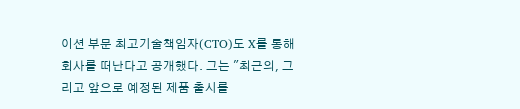이션 부문 최고기술책임자(CTO)도 X를 통해 회사를 떠난다고 공개했다. 그는 "최근의, 그리고 앞으로 예정된 제품 출시를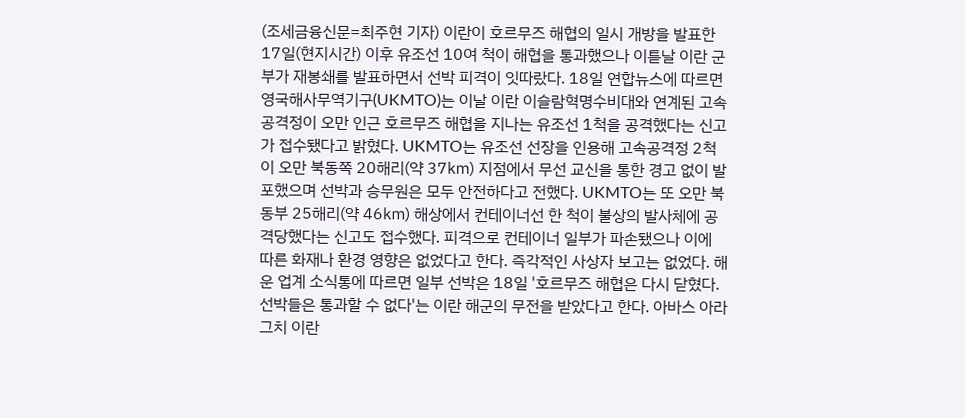(조세금융신문=최주현 기자) 이란이 호르무즈 해협의 일시 개방을 발표한 17일(현지시간) 이후 유조선 10여 척이 해협을 통과했으나 이튿날 이란 군부가 재봉쇄를 발표하면서 선박 피격이 잇따랐다. 18일 연합뉴스에 따르면 영국해사무역기구(UKMTO)는 이날 이란 이슬람혁명수비대와 연계된 고속공격정이 오만 인근 호르무즈 해협을 지나는 유조선 1척을 공격했다는 신고가 접수됐다고 밝혔다. UKMTO는 유조선 선장을 인용해 고속공격정 2척이 오만 북동쪽 20해리(약 37㎞) 지점에서 무선 교신을 통한 경고 없이 발포했으며 선박과 승무원은 모두 안전하다고 전했다. UKMTO는 또 오만 북동부 25해리(약 46㎞) 해상에서 컨테이너선 한 척이 불상의 발사체에 공격당했다는 신고도 접수했다. 피격으로 컨테이너 일부가 파손됐으나 이에 따른 화재나 환경 영향은 없었다고 한다. 즉각적인 사상자 보고는 없었다. 해운 업계 소식통에 따르면 일부 선박은 18일 '호르무즈 해협은 다시 닫혔다. 선박들은 통과할 수 없다'는 이란 해군의 무전을 받았다고 한다. 아바스 아라그치 이란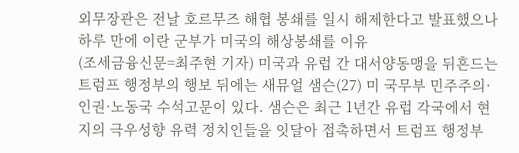외무장관은 전날 호르무즈 해협 봉쇄를 일시 해제한다고 발표했으나 하루 만에 이란 군부가 미국의 해상봉쇄를 이유
(조세금융신문=최주현 기자) 미국과 유럽 간 대서양동맹을 뒤흔드는 트럼프 행정부의 행보 뒤에는 새뮤얼 샘슨(27) 미 국무부 민주주의·인권·노동국 수석고문이 있다. 샘슨은 최근 1년간 유럽 각국에서 현지의 극우성향 유력 정치인들을 잇달아 접촉하면서 트럼프 행정부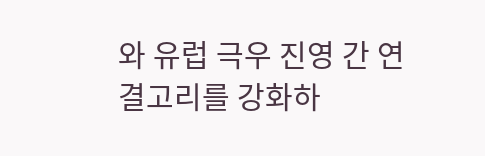와 유럽 극우 진영 간 연결고리를 강화하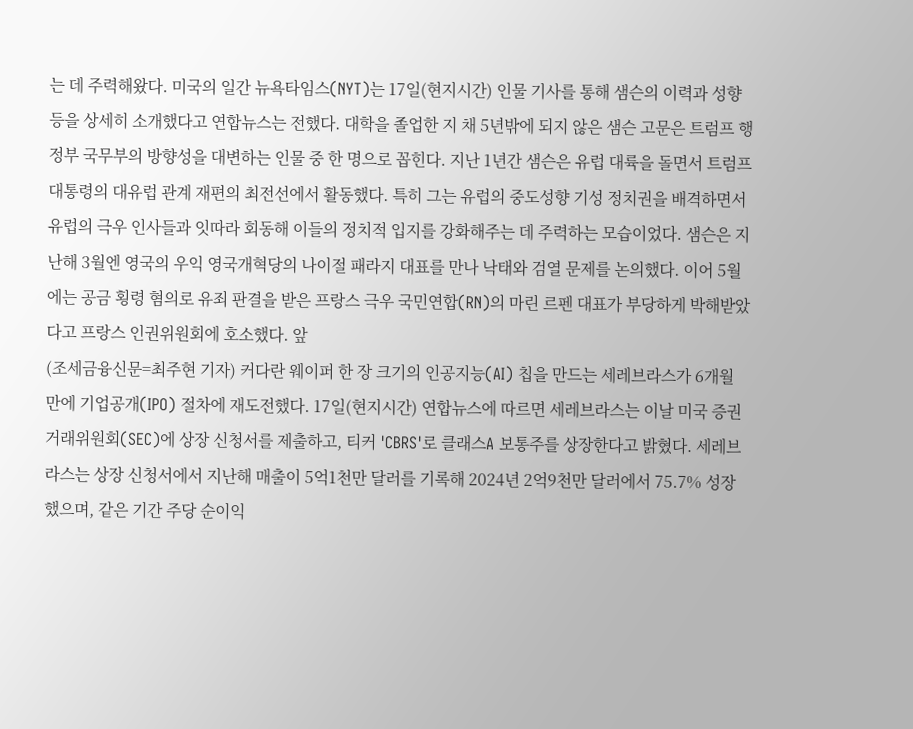는 데 주력해왔다. 미국의 일간 뉴욕타임스(NYT)는 17일(현지시간) 인물 기사를 통해 샘슨의 이력과 성향 등을 상세히 소개했다고 연합뉴스는 전했다. 대학을 졸업한 지 채 5년밖에 되지 않은 샘슨 고문은 트럼프 행정부 국무부의 방향성을 대변하는 인물 중 한 명으로 꼽힌다. 지난 1년간 샘슨은 유럽 대륙을 돌면서 트럼프 대통령의 대유럽 관계 재편의 최전선에서 활동했다. 특히 그는 유럽의 중도성향 기성 정치권을 배격하면서 유럽의 극우 인사들과 잇따라 회동해 이들의 정치적 입지를 강화해주는 데 주력하는 모습이었다. 샘슨은 지난해 3월엔 영국의 우익 영국개혁당의 나이절 패라지 대표를 만나 낙태와 검열 문제를 논의했다. 이어 5월에는 공금 횡령 혐의로 유죄 판결을 받은 프랑스 극우 국민연합(RN)의 마린 르펜 대표가 부당하게 박해받았다고 프랑스 인권위원회에 호소했다. 앞
(조세금융신문=최주현 기자) 커다란 웨이퍼 한 장 크기의 인공지능(AI) 칩을 만드는 세레브라스가 6개월 만에 기업공개(IPO) 절차에 재도전했다. 17일(현지시간) 연합뉴스에 따르면 세레브라스는 이날 미국 증권거래위원회(SEC)에 상장 신청서를 제출하고, 티커 'CBRS'로 클래스A 보통주를 상장한다고 밝혔다. 세레브라스는 상장 신청서에서 지난해 매출이 5억1천만 달러를 기록해 2024년 2억9천만 달러에서 75.7% 성장했으며, 같은 기간 주당 순이익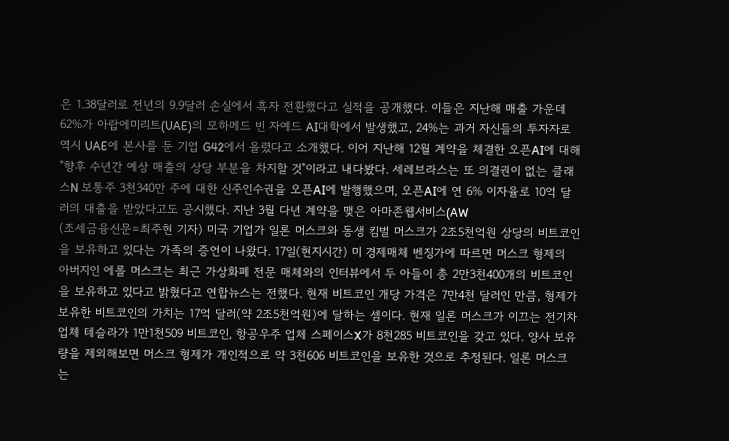은 1.38달러로 전년의 9.9달러 손실에서 흑자 전환했다고 실적을 공개했다. 이들은 지난해 매출 가운데 62%가 아랍에미리트(UAE)의 모하메드 빈 자예드 AI대학에서 발생했고, 24%는 과거 자신들의 투자자로 역시 UAE에 본사를 둔 기업 G42에서 올렸다고 소개했다. 이어 지난해 12월 계약을 체결한 오픈AI에 대해 "향후 수년간 예상 매출의 상당 부분을 차지할 것"이라고 내다봤다. 세레브라스는 또 의결권이 없는 클래스N 보통주 3천340만 주에 대한 신주인수권을 오픈AI에 발행했으며, 오픈AI에 연 6% 이자율로 10억 달러의 대출을 받았다고도 공시했다. 지난 3월 다년 계약을 맺은 아마존웹서비스(AW
(조세금융신문=최주현 기자) 미국 기업가 일론 머스크와 동생 킴벌 머스크가 2조5천억원 상당의 비트코인을 보유하고 있다는 가족의 증언이 나왔다. 17일(현지시간) 미 경제매체 벤징가에 따르면 머스크 형제의 아버지인 에롤 머스크는 최근 가상화폐 전문 매체와의 인터뷰에서 두 아들이 총 2만3천400개의 비트코인을 보유하고 있다고 밝혔다고 연합뉴스는 전했다. 현재 비트코인 개당 가격은 7만4천 달러인 만큼, 형제가 보유한 비트코인의 가치는 17억 달러(약 2조5천억원)에 달하는 셈이다. 현재 일론 머스크가 이끄는 전기차 업체 테슬라가 1만1천509 비트코인, 항공우주 업체 스페이스X가 8천285 비트코인을 갖고 있다. 양사 보유량을 제외해보면 머스크 형제가 개인적으로 약 3천606 비트코인을 보유한 것으로 추정된다. 일론 머스크는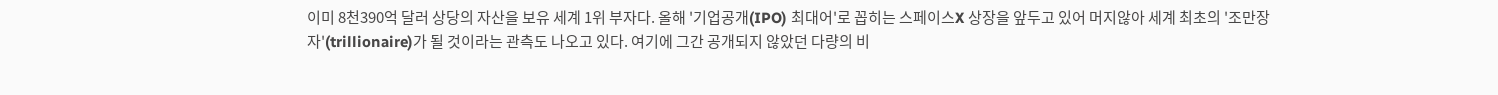이미 8천390억 달러 상당의 자산을 보유 세계 1위 부자다. 올해 '기업공개(IPO) 최대어'로 꼽히는 스페이스X 상장을 앞두고 있어 머지않아 세계 최초의 '조만장자'(trillionaire)가 될 것이라는 관측도 나오고 있다. 여기에 그간 공개되지 않았던 다량의 비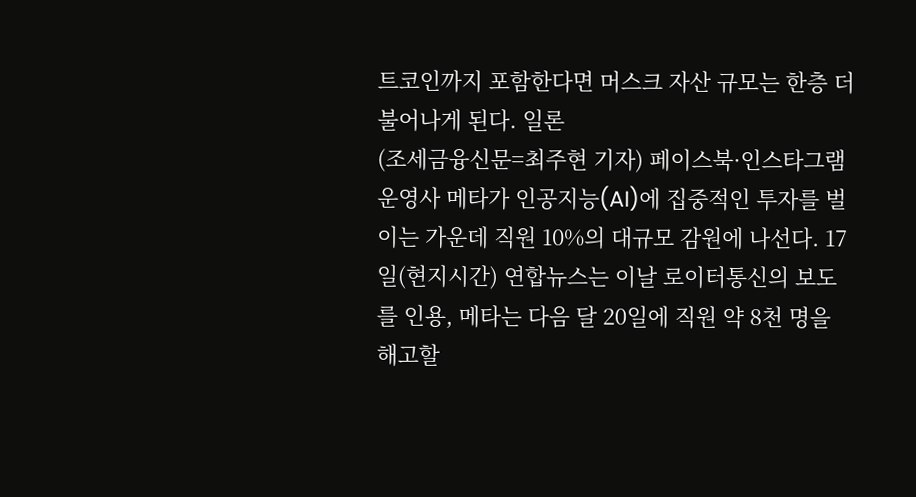트코인까지 포함한다면 머스크 자산 규모는 한층 더 불어나게 된다. 일론
(조세금융신문=최주현 기자) 페이스북·인스타그램 운영사 메타가 인공지능(AI)에 집중적인 투자를 벌이는 가운데 직원 10%의 대규모 감원에 나선다. 17일(현지시간) 연합뉴스는 이날 로이터통신의 보도를 인용, 메타는 다음 달 20일에 직원 약 8천 명을 해고할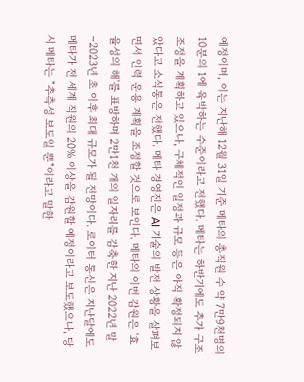예정이며, 이는 지난해 12월 31일 기준 메타의 총직원 수 약 7만9천명의 10분의 1에 육박하는 수준이라고 전했다. 메타는 하반기에도 추가 구조조정을 계획하고 있으나, 구체적인 일정과 규모 등은 아직 확정되지 않았다고 소식통은 전했다. 메타 경영진은 AI 기술의 발전 상황을 살펴보면서 인력 운용 계획을 조정할 것으로 보인다. 메타의 이번 감원은 '효율성의 해'를 표방하며 2만1천 개의 일자리를 감축한 지난 2022년 말∼2023년 초 이후 최대 규모가 될 전망이다. 로이터 통신은 지난달에도 메타가 전 세계 직원의 20% 이상을 감원할 예정이라고 보도했으나, 당시 메타는 "추측성 보도일 뿐"이라고 말한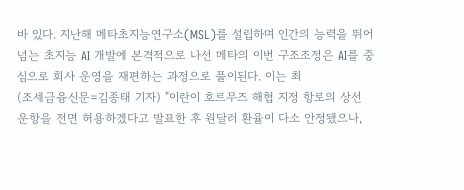바 있다. 지난해 메타초지능연구소(MSL)를 설립하며 인간의 능력을 뛰어넘는 초지능 AI 개발에 본격적으로 나선 메타의 이번 구조조정은 AI를 중심으로 회사 운영을 재편하는 과정으로 풀이된다. 이는 최
(조세금융신문=김종태 기자) "이란이 호르무즈 해협 지정 항로의 상선 운항을 전면 허용하겠다고 발표한 후 원달러 환율이 다소 안정됐으나,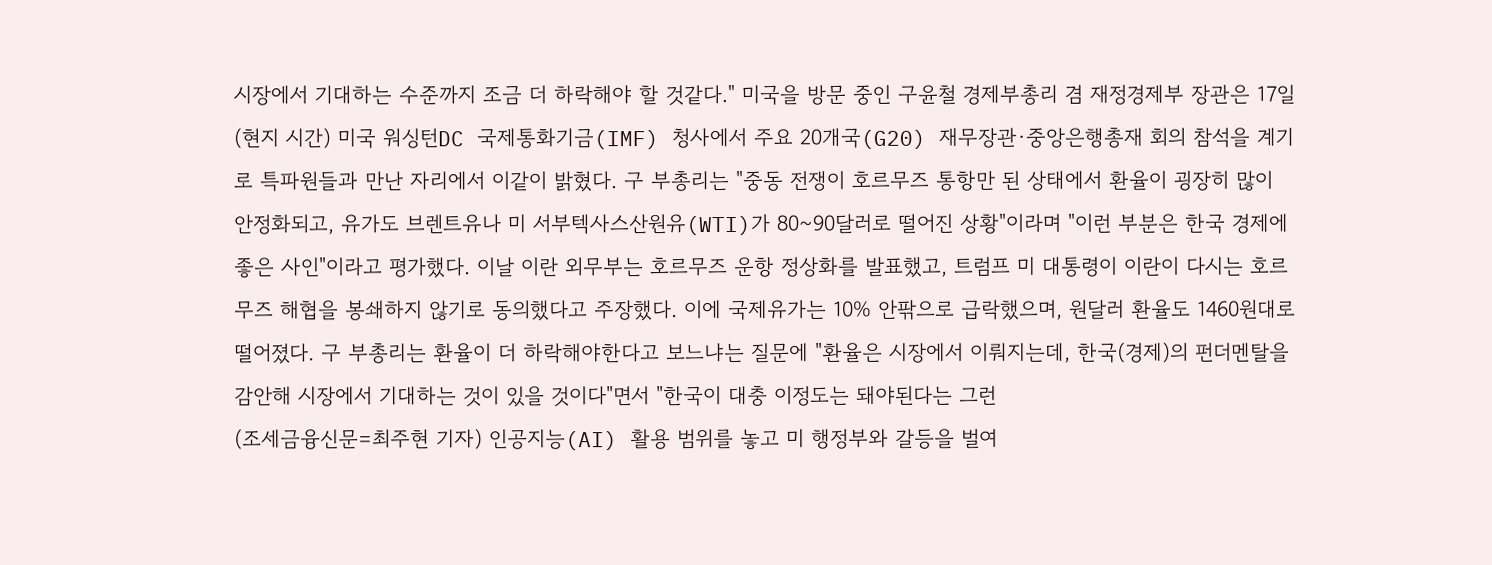시장에서 기대하는 수준까지 조금 더 하락해야 할 것같다." 미국을 방문 중인 구윤철 경제부총리 겸 재정경제부 장관은 17일(현지 시간) 미국 워싱턴DC 국제통화기금(IMF) 청사에서 주요 20개국(G20) 재무장관·중앙은행총재 회의 참석을 계기로 특파원들과 만난 자리에서 이같이 밝혔다. 구 부총리는 "중동 전쟁이 호르무즈 통항만 된 상태에서 환율이 굉장히 많이 안정화되고, 유가도 브렌트유나 미 서부텍사스산원유(WTI)가 80~90달러로 떨어진 상황"이라며 "이런 부분은 한국 경제에 좋은 사인"이라고 평가했다. 이날 이란 외무부는 호르무즈 운항 정상화를 발표했고, 트럼프 미 대통령이 이란이 다시는 호르무즈 해협을 봉쇄하지 않기로 동의했다고 주장했다. 이에 국제유가는 10% 안팎으로 급락했으며, 원달러 환율도 1460원대로 떨어졌다. 구 부총리는 환율이 더 하락해야한다고 보느냐는 질문에 "환율은 시장에서 이뤄지는데, 한국(경제)의 펀더멘탈을 감안해 시장에서 기대하는 것이 있을 것이다"면서 "한국이 대충 이정도는 돼야된다는 그런
(조세금융신문=최주현 기자) 인공지능(AI) 활용 범위를 놓고 미 행정부와 갈등을 벌여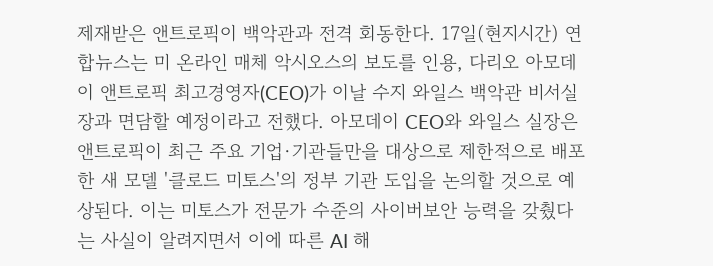제재받은 앤트로픽이 백악관과 전격 회동한다. 17일(현지시간) 연합뉴스는 미 온라인 매체 악시오스의 보도를 인용, 다리오 아모데이 앤트로픽 최고경영자(CEO)가 이날 수지 와일스 백악관 비서실장과 면담할 예정이라고 전했다. 아모데이 CEO와 와일스 실장은 앤트로픽이 최근 주요 기업·기관들만을 대상으로 제한적으로 배포한 새 모델 '클로드 미토스'의 정부 기관 도입을 논의할 것으로 예상된다. 이는 미토스가 전문가 수준의 사이버보안 능력을 갖췄다는 사실이 알려지면서 이에 따른 AI 해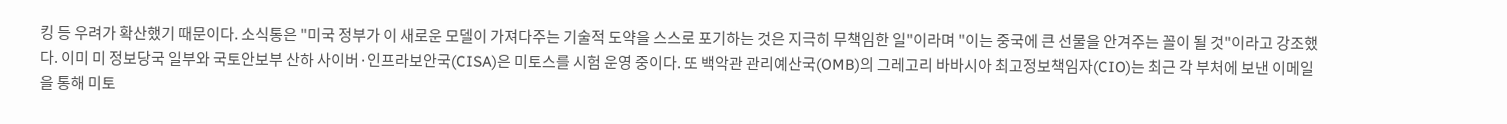킹 등 우려가 확산했기 때문이다. 소식통은 "미국 정부가 이 새로운 모델이 가져다주는 기술적 도약을 스스로 포기하는 것은 지극히 무책임한 일"이라며 "이는 중국에 큰 선물을 안겨주는 꼴이 될 것"이라고 강조했다. 이미 미 정보당국 일부와 국토안보부 산하 사이버·인프라보안국(CISA)은 미토스를 시험 운영 중이다. 또 백악관 관리예산국(OMB)의 그레고리 바바시아 최고정보책임자(CIO)는 최근 각 부처에 보낸 이메일을 통해 미토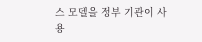스 모델을 정부 기관이 사용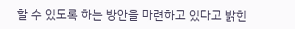할 수 있도록 하는 방안을 마련하고 있다고 밝힌